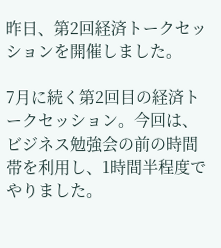昨日、第2回経済トークセッションを開催しました。

7月に続く第2回目の経済トークセッション。今回は、ビジネス勉強会の前の時間帯を利用し、1時間半程度でやりました。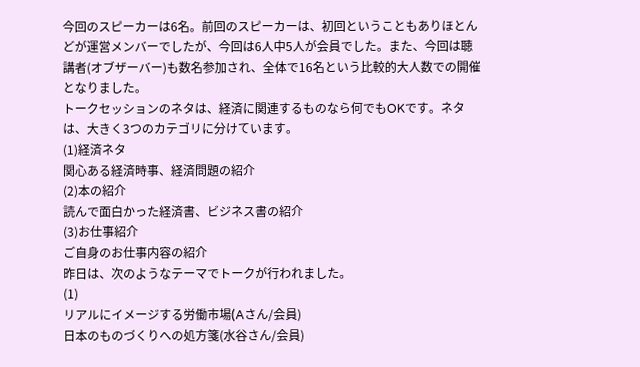今回のスピーカーは6名。前回のスピーカーは、初回ということもありほとんどが運営メンバーでしたが、今回は6人中5人が会員でした。また、今回は聴講者(オブザーバー)も数名参加され、全体で16名という比較的大人数での開催となりました。
トークセッションのネタは、経済に関連するものなら何でもOKです。ネタは、大きく3つのカテゴリに分けています。
(1)経済ネタ
関心ある経済時事、経済問題の紹介
(2)本の紹介
読んで面白かった経済書、ビジネス書の紹介
(3)お仕事紹介
ご自身のお仕事内容の紹介
昨日は、次のようなテーマでトークが行われました。
(1)
リアルにイメージする労働市場(Aさん/会員)
日本のものづくりへの処方箋(水谷さん/会員)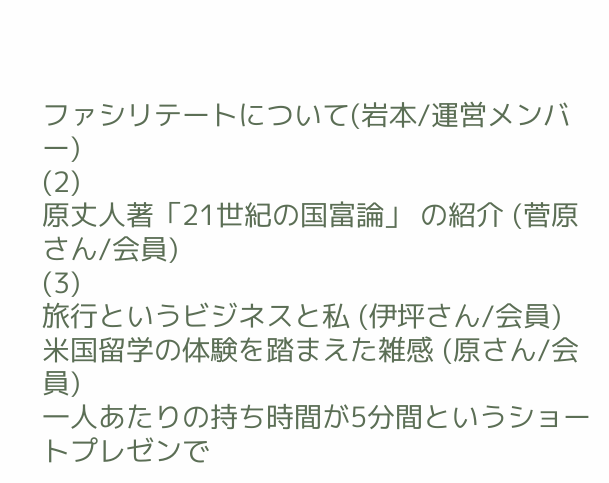ファシリテートについて(岩本/運営メンバー)
(2)
原丈人著「21世紀の国富論」 の紹介 (菅原さん/会員)
(3)
旅行というビジネスと私 (伊坪さん/会員)
米国留学の体験を踏まえた雑感 (原さん/会員)
一人あたりの持ち時間が5分間というショートプレゼンで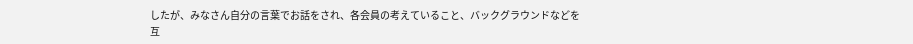したが、みなさん自分の言葉でお話をされ、各会員の考えていること、バックグラウンドなどを互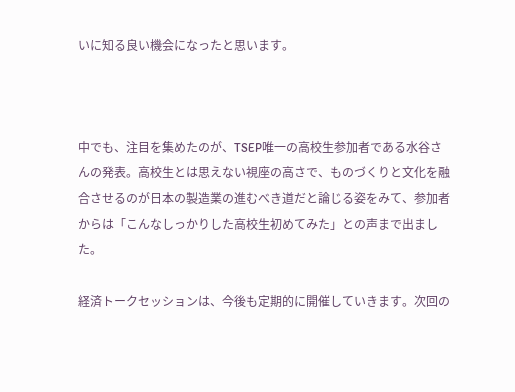いに知る良い機会になったと思います。



中でも、注目を集めたのが、TSEP唯一の高校生参加者である水谷さんの発表。高校生とは思えない視座の高さで、ものづくりと文化を融合させるのが日本の製造業の進むべき道だと論じる姿をみて、参加者からは「こんなしっかりした高校生初めてみた」との声まで出ました。

経済トークセッションは、今後も定期的に開催していきます。次回の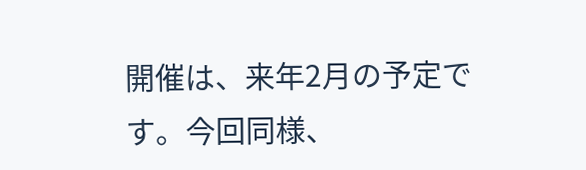開催は、来年2月の予定です。今回同様、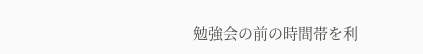勉強会の前の時間帯を利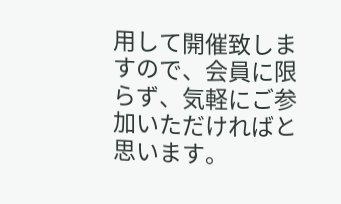用して開催致しますので、会員に限らず、気軽にご参加いただければと思います。